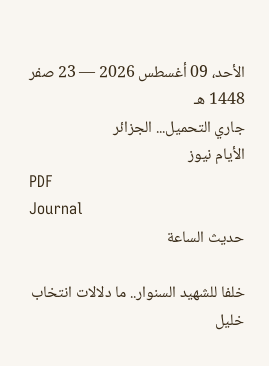الأحد، 09 أغسطس 2026 — 23 صفر 1448 هـ
جاري التحميل... الجزائر
الأيام نيوز
PDF
Journal
حديث الساعة

خلفا للشهيد السنوار.. ما دلالات انتخاب خليل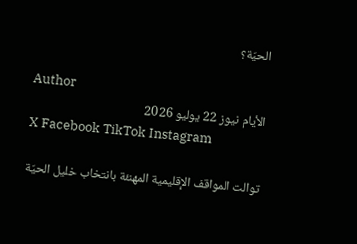الحيّة؟

Author
الأيام نيوز 22 يوليو 2026
X Facebook TikTok Instagram

توالت المواقف الإقليمية المهنئة بانتخاب خليل الحيّة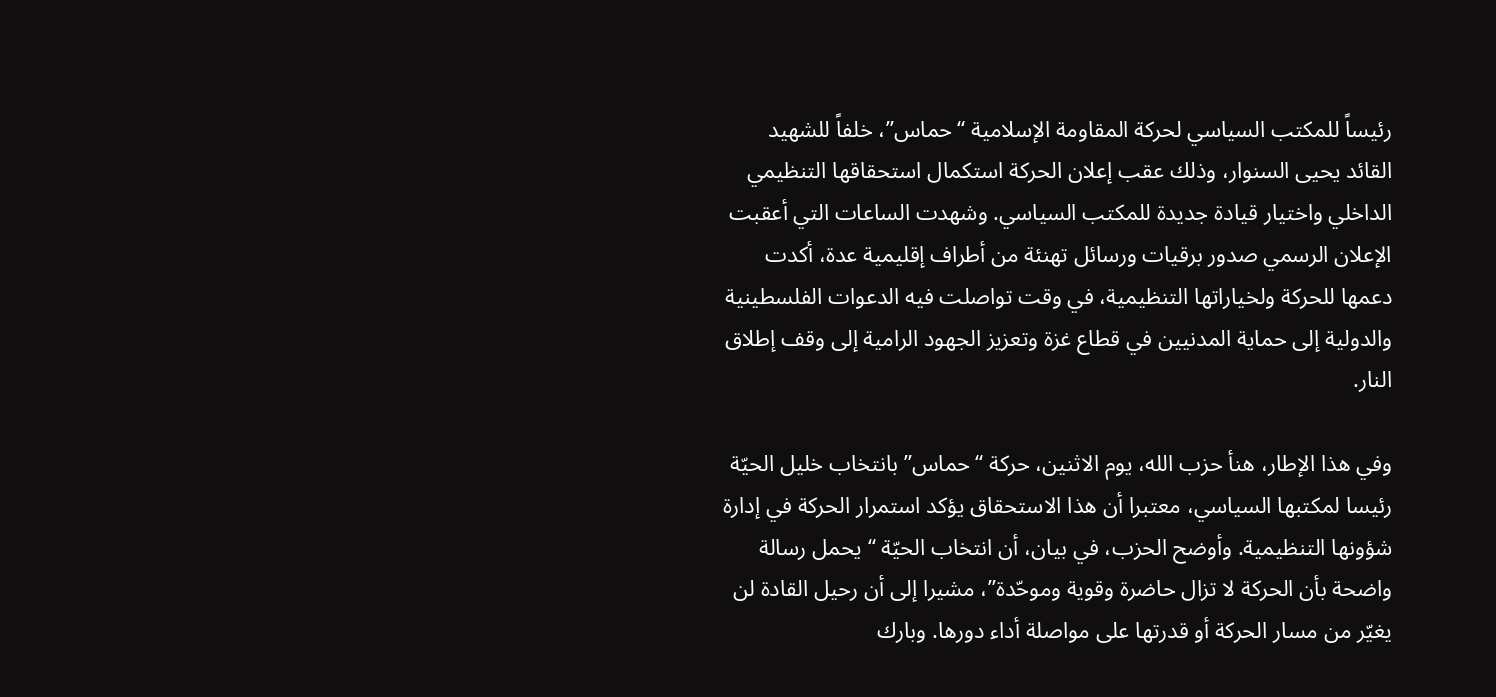رئيساً للمكتب السياسي لحركة المقاومة الإسلامية “حماس”، خلفاً للشهيد القائد يحيى السنوار، وذلك عقب إعلان الحركة استكمال استحقاقها التنظيمي الداخلي واختيار قيادة جديدة للمكتب السياسي. وشهدت الساعات التي أعقبت الإعلان الرسمي صدور برقيات ورسائل تهنئة من أطراف إقليمية عدة، أكدت دعمها للحركة ولخياراتها التنظيمية، في وقت تواصلت فيه الدعوات الفلسطينية والدولية إلى حماية المدنيين في قطاع غزة وتعزيز الجهود الرامية إلى وقف إطلاق النار.

وفي هذا الإطار، هنأ حزب الله، يوم الاثنين، حركة “حماس” بانتخاب خليل الحيّة رئيسا لمكتبها السياسي، معتبرا أن هذا الاستحقاق يؤكد استمرار الحركة في إدارة شؤونها التنظيمية. وأوضح الحزب، في بيان، أن انتخاب الحيّة “يحمل رسالة واضحة بأن الحركة لا تزال حاضرة وقوية وموحّدة”، مشيرا إلى أن رحيل القادة لن يغيّر من مسار الحركة أو قدرتها على مواصلة أداء دورها. وبارك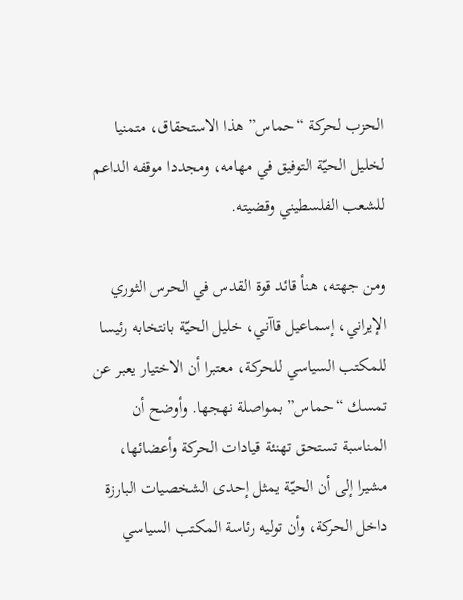الحزب لحركة “حماس” هذا الاستحقاق، متمنيا لخليل الحيّة التوفيق في مهامه، ومجددا موقفه الداعم للشعب الفلسطيني وقضيته.

ومن جهته، هنأ قائد قوة القدس في الحرس الثوري الإيراني، إسماعيل قاآني، خليل الحيّة بانتخابه رئيسا للمكتب السياسي للحركة، معتبرا أن الاختيار يعبر عن تمسك “حماس” بمواصلة نهجها. وأوضح أن المناسبة تستحق تهنئة قيادات الحركة وأعضائها، مشيرا إلى أن الحيّة يمثل إحدى الشخصيات البارزة داخل الحركة، وأن توليه رئاسة المكتب السياسي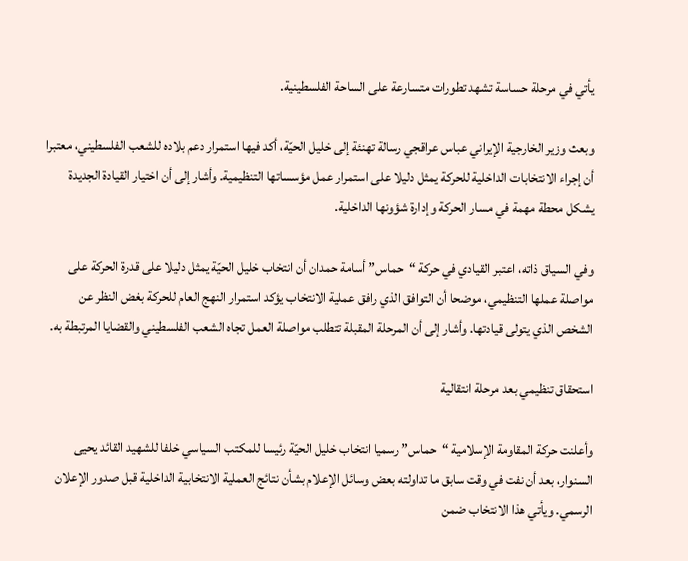يأتي في مرحلة حساسة تشهد تطورات متسارعة على الساحة الفلسطينية.

وبعث وزير الخارجية الإيراني عباس عراقجي رسالة تهنئة إلى خليل الحيّة، أكد فيها استمرار دعم بلاده للشعب الفلسطيني، معتبرا أن إجراء الانتخابات الداخلية للحركة يمثل دليلا على استمرار عمل مؤسساتها التنظيمية. وأشار إلى أن اختيار القيادة الجديدة يشكل محطة مهمة في مسار الحركة وإدارة شؤونها الداخلية.

وفي السياق ذاته، اعتبر القيادي في حركة “حماس” أسامة حمدان أن انتخاب خليل الحيّة يمثل دليلا على قدرة الحركة على مواصلة عملها التنظيمي، موضحا أن التوافق الذي رافق عملية الانتخاب يؤكد استمرار النهج العام للحركة بغض النظر عن الشخص الذي يتولى قيادتها. وأشار إلى أن المرحلة المقبلة تتطلب مواصلة العمل تجاه الشعب الفلسطيني والقضايا المرتبطة به.

استحقاق تنظيمي بعد مرحلة انتقالية

وأعلنت حركة المقاومة الإسلامية “حماس” رسميا انتخاب خليل الحيّة رئيسا للمكتب السياسي خلفا للشهيد القائد يحيى السنوار، بعد أن نفت في وقت سابق ما تداولته بعض وسائل الإعلام بشأن نتائج العملية الانتخابية الداخلية قبل صدور الإعلان الرسمي. ويأتي هذا الانتخاب ضمن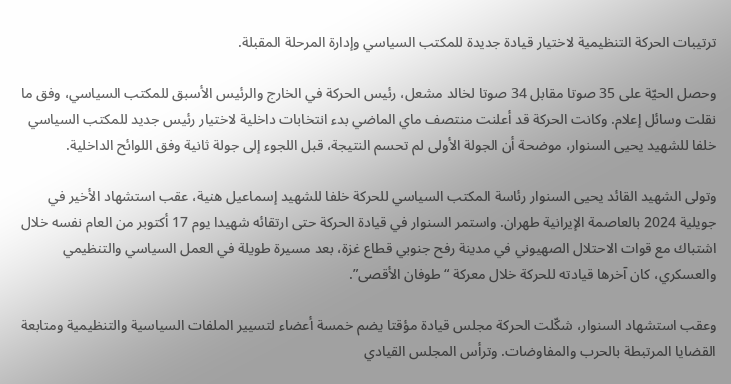ترتيبات الحركة التنظيمية لاختيار قيادة جديدة للمكتب السياسي وإدارة المرحلة المقبلة.

وحصل الحيّة على 35 صوتا مقابل 34 صوتا لخالد مشعل، رئيس الحركة في الخارج والرئيس الأسبق للمكتب السياسي، وفق ما نقلت وسائل إعلام. وكانت الحركة قد أعلنت منتصف ماي الماضي بدء انتخابات داخلية لاختيار رئيس جديد للمكتب السياسي خلفا للشهيد يحيى السنوار، موضحة أن الجولة الأولى لم تحسم النتيجة، قبل اللجوء إلى جولة ثانية وفق اللوائح الداخلية.

وتولى الشهيد القائد يحيى السنوار رئاسة المكتب السياسي للحركة خلفا للشهيد إسماعيل هنية، عقب استشهاد الأخير في جويلية 2024 بالعاصمة الإيرانية طهران. واستمر السنوار في قيادة الحركة حتى ارتقائه شهيدا يوم 17 أكتوبر من العام نفسه خلال اشتباك مع قوات الاحتلال الصهيوني في مدينة رفح جنوبي قطاع غزة، بعد مسيرة طويلة في العمل السياسي والتنظيمي والعسكري، كان آخرها قيادته للحركة خلال معركة “طوفان الأقصى”.

وعقب استشهاد السنوار، شكّلت الحركة مجلس قيادة مؤقتا يضم خمسة أعضاء لتسيير الملفات السياسية والتنظيمية ومتابعة القضايا المرتبطة بالحرب والمفاوضات. وترأس المجلس القيادي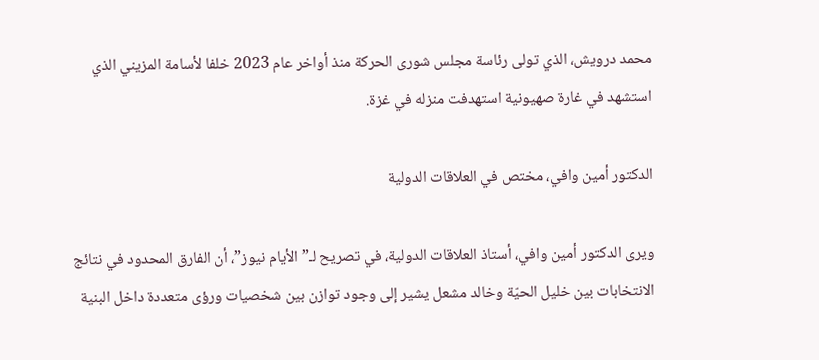محمد درويش، الذي تولى رئاسة مجلس شورى الحركة منذ أواخر عام 2023 خلفا لأسامة المزيني الذي استشهد في غارة صهيونية استهدفت منزله في غزة.

الدكتور أمين وافي، مختص في العلاقات الدولية

ويرى الدكتور أمين وافي، أستاذ العلاقات الدولية، في تصريح لـ”الأيام نيوز”، أن الفارق المحدود في نتائج الانتخابات بين خليل الحيّة وخالد مشعل يشير إلى وجود توازن بين شخصيات ورؤى متعددة داخل البنية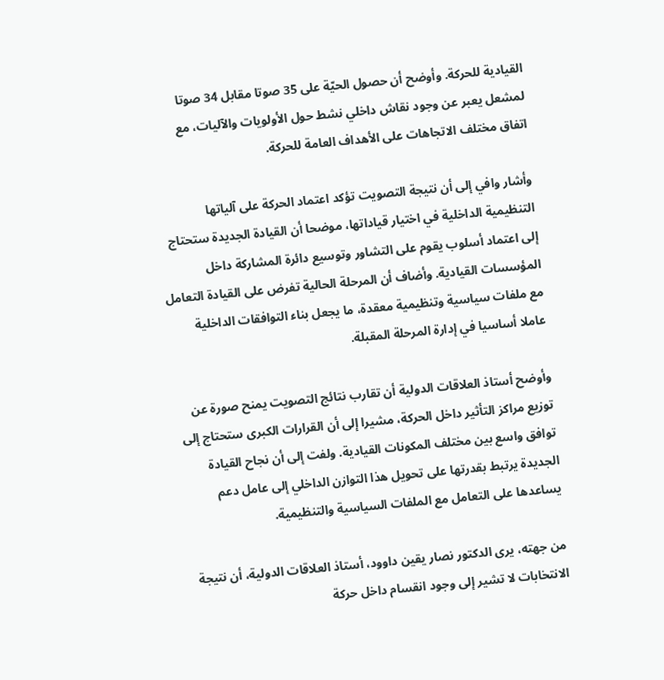القيادية للحركة. وأوضح أن حصول الحيّة على 35 صوتا مقابل 34 صوتا لمشعل يعبر عن وجود نقاش داخلي نشط حول الأولويات والآليات، مع اتفاق مختلف الاتجاهات على الأهداف العامة للحركة.

وأشار وافي إلى أن نتيجة التصويت تؤكد اعتماد الحركة على آلياتها التنظيمية الداخلية في اختيار قياداتها، موضحا أن القيادة الجديدة ستحتاج إلى اعتماد أسلوب يقوم على التشاور وتوسيع دائرة المشاركة داخل المؤسسات القيادية. وأضاف أن المرحلة الحالية تفرض على القيادة التعامل مع ملفات سياسية وتنظيمية معقدة، ما يجعل بناء التوافقات الداخلية عاملا أساسيا في إدارة المرحلة المقبلة.

وأوضح أستاذ العلاقات الدولية أن تقارب نتائج التصويت يمنح صورة عن توزيع مراكز التأثير داخل الحركة، مشيرا إلى أن القرارات الكبرى ستحتاج إلى توافق واسع بين مختلف المكونات القيادية. ولفت إلى أن نجاح القيادة الجديدة يرتبط بقدرتها على تحويل هذا التوازن الداخلي إلى عامل دعم يساعدها على التعامل مع الملفات السياسية والتنظيمية.

من جهته، يرى الدكتور نصار يقين داوود، أستاذ العلاقات الدولية، أن نتيجة الانتخابات لا تشير إلى وجود انقسام داخل حركة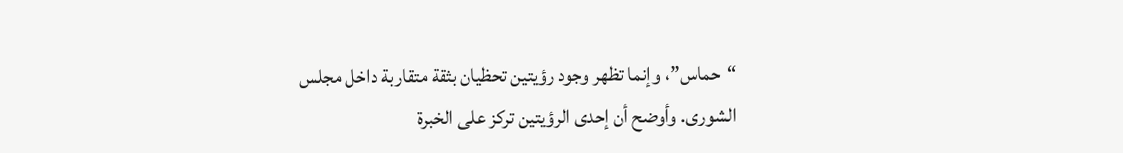“حماس”، وإنما تظهر وجود رؤيتين تحظيان بثقة متقاربة داخل مجلس الشورى. وأوضح أن إحدى الرؤيتين تركز على الخبرة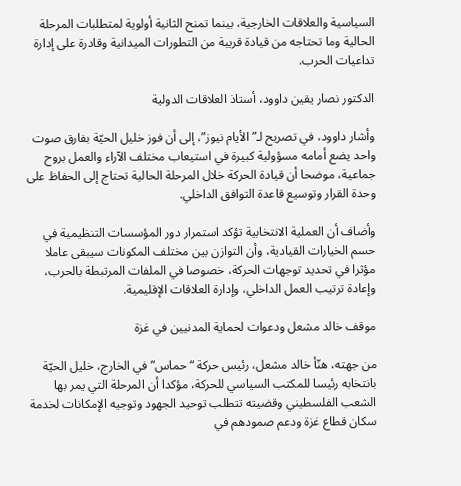السياسية والعلاقات الخارجية، بينما تمنح الثانية أولوية لمتطلبات المرحلة الحالية وما تحتاجه من قيادة قريبة من التطورات الميدانية وقادرة على إدارة تداعيات الحرب.

الدكتور نصار يقين داوود، أستاذ العلاقات الدولية

وأشار داوود، في تصريح لـ”الأيام نيوز”، إلى أن فوز خليل الحيّة بفارق صوت واحد يضع أمامه مسؤولية كبيرة في استيعاب مختلف الآراء والعمل بروح جماعية، موضحا أن قيادة الحركة خلال المرحلة الحالية تحتاج إلى الحفاظ على وحدة القرار وتوسيع قاعدة التوافق الداخلي.

وأضاف أن العملية الانتخابية تؤكد استمرار دور المؤسسات التنظيمية في حسم الخيارات القيادية، وأن التوازن بين مختلف المكونات سيبقى عاملا مؤثرا في تحديد توجهات الحركة، خصوصا في الملفات المرتبطة بالحرب، وإعادة ترتيب العمل الداخلي، وإدارة العلاقات الإقليمية.

موقف خالد مشعل ودعوات لحماية المدنيين في غزة

من جهته، هنّأ خالد مشعل، رئيس حركة “حماس” في الخارج، خليل الحيّة بانتخابه رئيسا للمكتب السياسي للحركة، مؤكدا أن المرحلة التي يمر بها الشعب الفلسطيني وقضيته تتطلب توحيد الجهود وتوجيه الإمكانات لخدمة سكان قطاع غزة ودعم صمودهم في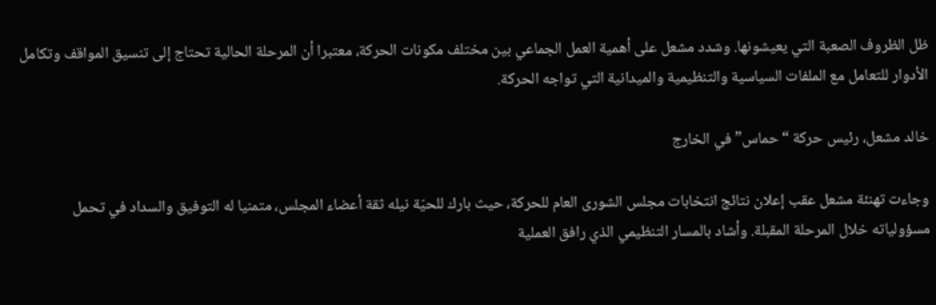ظل الظروف الصعبة التي يعيشونها. وشدد مشعل على أهمية العمل الجماعي بين مختلف مكونات الحركة، معتبرا أن المرحلة الحالية تحتاج إلى تنسيق المواقف وتكامل الأدوار للتعامل مع الملفات السياسية والتنظيمية والميدانية التي تواجه الحركة.

خالد مشعل، رئيس حركة “حماس” في الخارج

وجاءت تهنئة مشعل عقب إعلان نتائج انتخابات مجلس الشورى العام للحركة، حيث بارك للحيّة نيله ثقة أعضاء المجلس، متمنيا له التوفيق والسداد في تحمل مسؤولياته خلال المرحلة المقبلة. وأشاد بالمسار التنظيمي الذي رافق العملية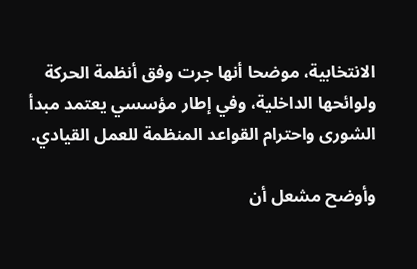الانتخابية، موضحا أنها جرت وفق أنظمة الحركة ولوائحها الداخلية، وفي إطار مؤسسي يعتمد مبدأ الشورى واحترام القواعد المنظمة للعمل القيادي.

وأوضح مشعل أن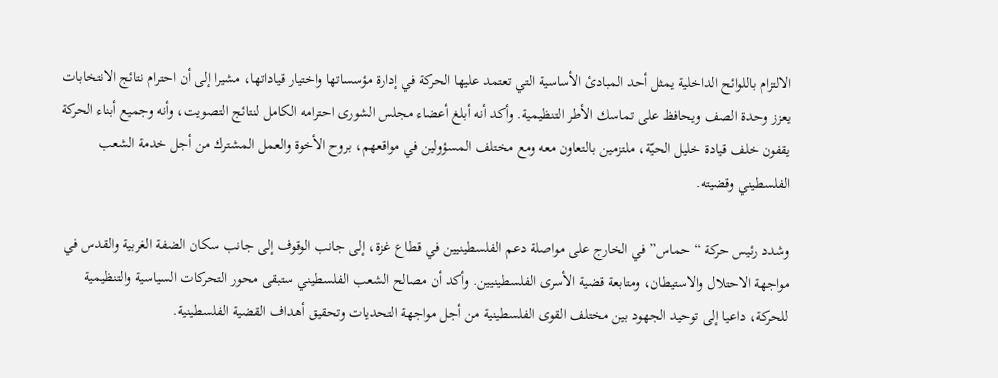الالتزام باللوائح الداخلية يمثل أحد المبادئ الأساسية التي تعتمد عليها الحركة في إدارة مؤسساتها واختيار قياداتها، مشيرا إلى أن احترام نتائج الانتخابات يعزز وحدة الصف ويحافظ على تماسك الأطر التنظيمية. وأكد أنه أبلغ أعضاء مجلس الشورى احترامه الكامل لنتائج التصويت، وأنه وجميع أبناء الحركة يقفون خلف قيادة خليل الحيّة، ملتزمين بالتعاون معه ومع مختلف المسؤولين في مواقعهم، بروح الأخوة والعمل المشترك من أجل خدمة الشعب الفلسطيني وقضيته.

وشدد رئيس حركة “حماس” في الخارج على مواصلة دعم الفلسطينيين في قطاع غزة، إلى جانب الوقوف إلى جانب سكان الضفة الغربية والقدس في مواجهة الاحتلال والاستيطان، ومتابعة قضية الأسرى الفلسطينيين. وأكد أن مصالح الشعب الفلسطيني ستبقى محور التحركات السياسية والتنظيمية للحركة، داعيا إلى توحيد الجهود بين مختلف القوى الفلسطينية من أجل مواجهة التحديات وتحقيق أهداف القضية الفلسطينية.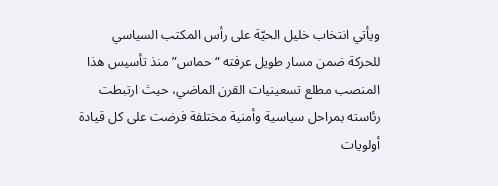ويأتي انتخاب خليل الحيّة على رأس المكتب السياسي للحركة ضمن مسار طويل عرفته “حماس” منذ تأسيس هذا المنصب مطلع تسعينيات القرن الماضي، حيث ارتبطت رئاسته بمراحل سياسية وأمنية مختلفة فرضت على كل قيادة أولويات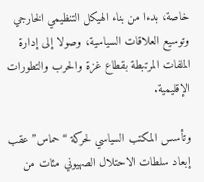خاصة، بدءا من بناء الهيكل التنظيمي الخارجي وتوسيع العلاقات السياسية، وصولا إلى إدارة الملفات المرتبطة بقطاع غزة والحرب والتطورات الإقليمية.

وتأسس المكتب السياسي لحركة “حماس” عقب إبعاد سلطات الاحتلال الصهيوني مئات من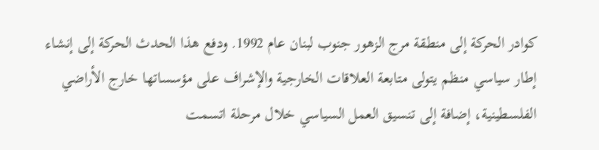كوادر الحركة إلى منطقة مرج الزهور جنوب لبنان عام 1992. ودفع هذا الحدث الحركة إلى إنشاء إطار سياسي منظم يتولى متابعة العلاقات الخارجية والإشراف على مؤسساتها خارج الأراضي الفلسطينية، إضافة إلى تنسيق العمل السياسي خلال مرحلة اتسمت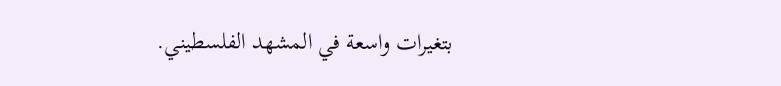بتغيرات واسعة في المشهد الفلسطيني.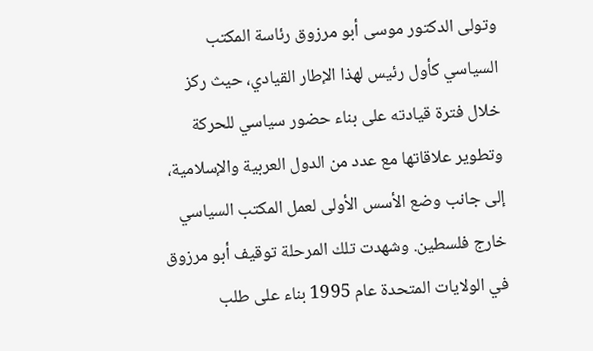وتولى الدكتور موسى أبو مرزوق رئاسة المكتب السياسي كأول رئيس لهذا الإطار القيادي، حيث ركز خلال فترة قيادته على بناء حضور سياسي للحركة وتطوير علاقاتها مع عدد من الدول العربية والإسلامية، إلى جانب وضع الأسس الأولى لعمل المكتب السياسي خارج فلسطين. وشهدت تلك المرحلة توقيف أبو مرزوق في الولايات المتحدة عام 1995 بناء على طلب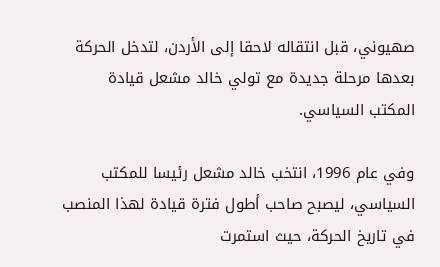صهيوني، قبل انتقاله لاحقا إلى الأردن، لتدخل الحركة بعدها مرحلة جديدة مع تولي خالد مشعل قيادة المكتب السياسي.

وفي عام 1996، انتخب خالد مشعل رئيسا للمكتب السياسي، ليصبح صاحب أطول فترة قيادة لهذا المنصب في تاريخ الحركة، حيث استمرت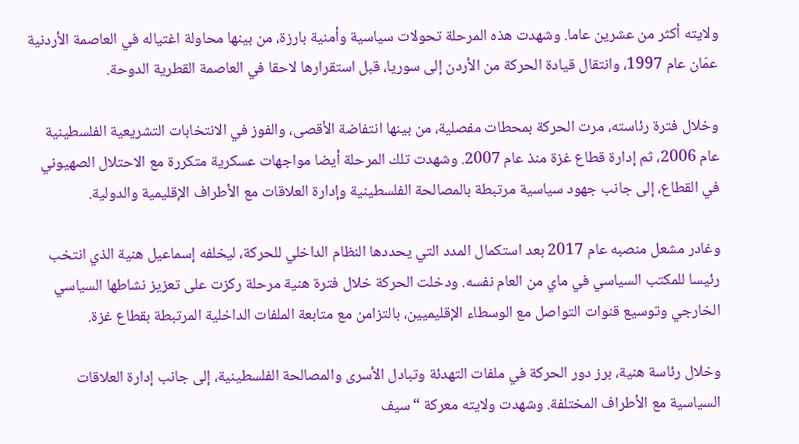ولايته أكثر من عشرين عاما. وشهدت هذه المرحلة تحولات سياسية وأمنية بارزة، من بينها محاولة اغتياله في العاصمة الأردنية عمّان عام 1997، وانتقال قيادة الحركة من الأردن إلى سوريا، قبل استقرارها لاحقا في العاصمة القطرية الدوحة.

وخلال فترة رئاسته، مرت الحركة بمحطات مفصلية، من بينها انتفاضة الأقصى، والفوز في الانتخابات التشريعية الفلسطينية عام 2006، ثم إدارة قطاع غزة منذ عام 2007. وشهدت تلك المرحلة أيضا مواجهات عسكرية متكررة مع الاحتلال الصهيوني في القطاع، إلى جانب جهود سياسية مرتبطة بالمصالحة الفلسطينية وإدارة العلاقات مع الأطراف الإقليمية والدولية.

وغادر مشعل منصبه عام 2017 بعد استكمال المدد التي يحددها النظام الداخلي للحركة، ليخلفه إسماعيل هنية الذي انتخب رئيسا للمكتب السياسي في ماي من العام نفسه. ودخلت الحركة خلال فترة هنية مرحلة ركزت على تعزيز نشاطها السياسي الخارجي وتوسيع قنوات التواصل مع الوسطاء الإقليميين، بالتزامن مع متابعة الملفات الداخلية المرتبطة بقطاع غزة.

وخلال رئاسة هنية، برز دور الحركة في ملفات التهدئة وتبادل الأسرى والمصالحة الفلسطينية، إلى جانب إدارة العلاقات السياسية مع الأطراف المختلفة. وشهدت ولايته معركة “سيف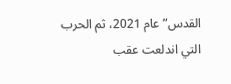القدس” عام 2021، ثم الحرب التي اندلعت عقب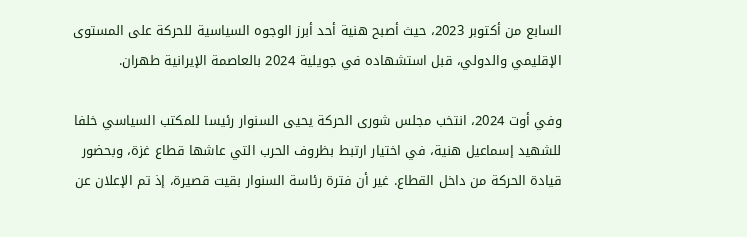السابع من أكتوبر 2023، حيث أصبح هنية أحد أبرز الوجوه السياسية للحركة على المستوى الإقليمي والدولي، قبل استشهاده في جويلية 2024 بالعاصمة الإيرانية طهران.

وفي أوت 2024، انتخب مجلس شورى الحركة يحيى السنوار رئيسا للمكتب السياسي خلفا للشهيد إسماعيل هنية، في اختيار ارتبط بظروف الحرب التي عاشها قطاع غزة، وبحضور قيادة الحركة من داخل القطاع. غير أن فترة رئاسة السنوار بقيت قصيرة، إذ تم الإعلان عن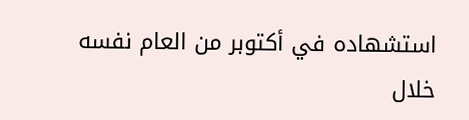استشهاده في أكتوبر من العام نفسه خلال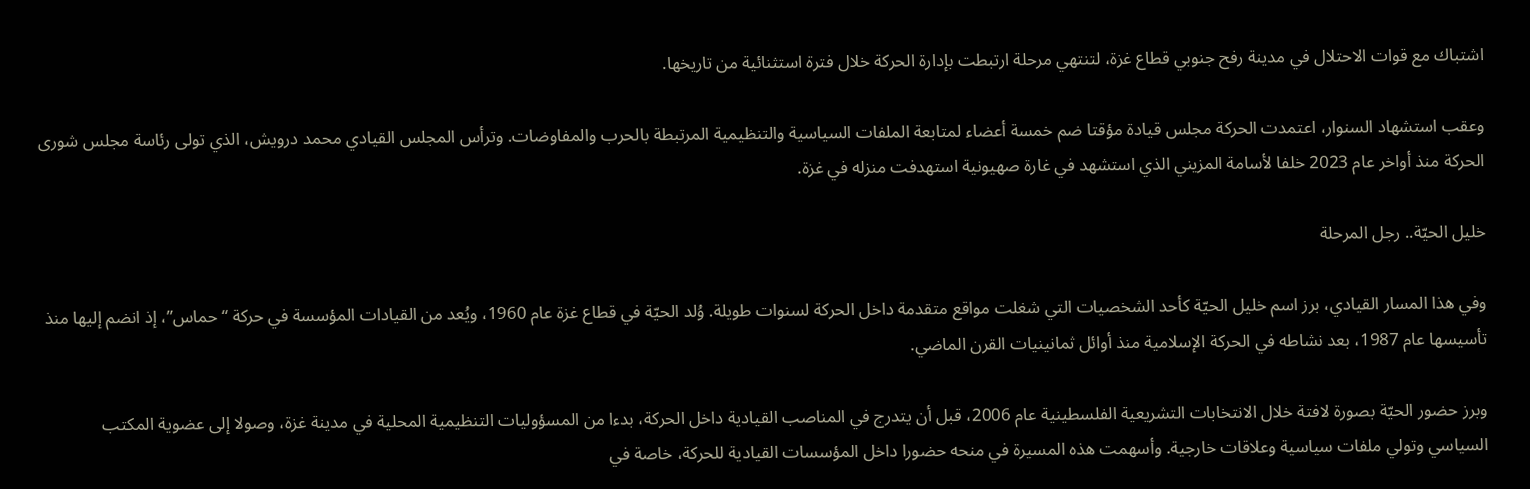اشتباك مع قوات الاحتلال في مدينة رفح جنوبي قطاع غزة، لتنتهي مرحلة ارتبطت بإدارة الحركة خلال فترة استثنائية من تاريخها.

وعقب استشهاد السنوار، اعتمدت الحركة مجلس قيادة مؤقتا ضم خمسة أعضاء لمتابعة الملفات السياسية والتنظيمية المرتبطة بالحرب والمفاوضات. وترأس المجلس القيادي محمد درويش، الذي تولى رئاسة مجلس شورى الحركة منذ أواخر عام 2023 خلفا لأسامة المزيني الذي استشهد في غارة صهيونية استهدفت منزله في غزة.

خليل الحيّة.. رجل المرحلة

وفي هذا المسار القيادي، برز اسم خليل الحيّة كأحد الشخصيات التي شغلت مواقع متقدمة داخل الحركة لسنوات طويلة. وُلد الحيّة في قطاع غزة عام 1960، ويُعد من القيادات المؤسسة في حركة “حماس”، إذ انضم إليها منذ تأسيسها عام 1987، بعد نشاطه في الحركة الإسلامية منذ أوائل ثمانينيات القرن الماضي.

وبرز حضور الحيّة بصورة لافتة خلال الانتخابات التشريعية الفلسطينية عام 2006، قبل أن يتدرج في المناصب القيادية داخل الحركة، بدءا من المسؤوليات التنظيمية المحلية في مدينة غزة، وصولا إلى عضوية المكتب السياسي وتولي ملفات سياسية وعلاقات خارجية. وأسهمت هذه المسيرة في منحه حضورا داخل المؤسسات القيادية للحركة، خاصة في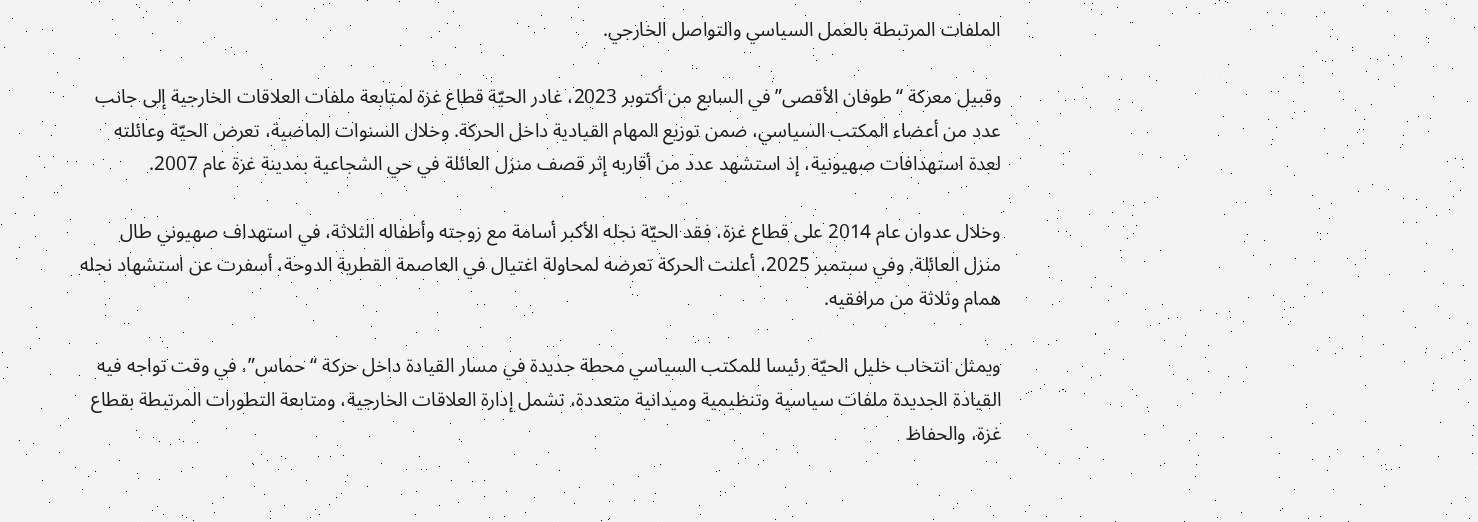الملفات المرتبطة بالعمل السياسي والتواصل الخارجي.

وقبيل معركة “طوفان الأقصى” في السابع من أكتوبر 2023، غادر الحيّة قطاع غزة لمتابعة ملفات العلاقات الخارجية إلى جانب عدد من أعضاء المكتب السياسي، ضمن توزيع المهام القيادية داخل الحركة. وخلال السنوات الماضية، تعرض الحيّة وعائلته لعدة استهدافات صهيونية، إذ استشهد عدد من أقاربه إثر قصف منزل العائلة في حي الشجاعية بمدينة غزة عام 2007.

وخلال عدوان عام 2014 على قطاع غزة، فقد الحيّة نجله الأكبر أسامة مع زوجته وأطفاله الثلاثة، في استهداف صهيوني طال منزل العائلة. وفي سبتمبر 2025، أعلنت الحركة تعرضه لمحاولة اغتيال في العاصمة القطرية الدوحة، أسفرت عن استشهاد نجله همام وثلاثة من مرافقيه.

ويمثل انتخاب خليل الحيّة رئيسا للمكتب السياسي محطة جديدة في مسار القيادة داخل حركة “حماس”، في وقت تواجه فيه القيادة الجديدة ملفات سياسية وتنظيمية وميدانية متعددة، تشمل إدارة العلاقات الخارجية، ومتابعة التطورات المرتبطة بقطاع غزة، والحفاظ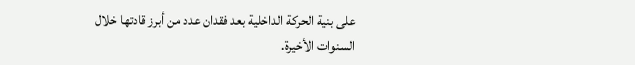على بنية الحركة الداخلية بعد فقدان عدد من أبرز قادتها خلال السنوات الأخيرة.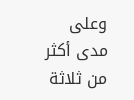وعلى مدى أكثر من ثلاثة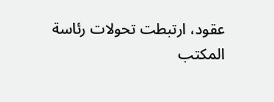عقود، ارتبطت تحولات رئاسة المكتب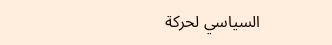السياسي لحركة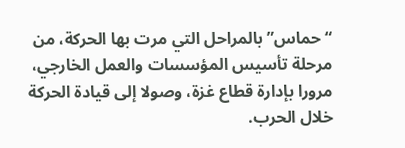“حماس” بالمراحل التي مرت بها الحركة، من مرحلة تأسيس المؤسسات والعمل الخارجي، مرورا بإدارة قطاع غزة، وصولا إلى قيادة الحركة خلال الحرب.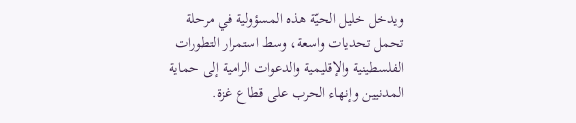ويدخل خليل الحيّة هذه المسؤولية في مرحلة تحمل تحديات واسعة، وسط استمرار التطورات الفلسطينية والإقليمية والدعوات الرامية إلى حماية المدنيين وإنهاء الحرب على قطاع غزة.